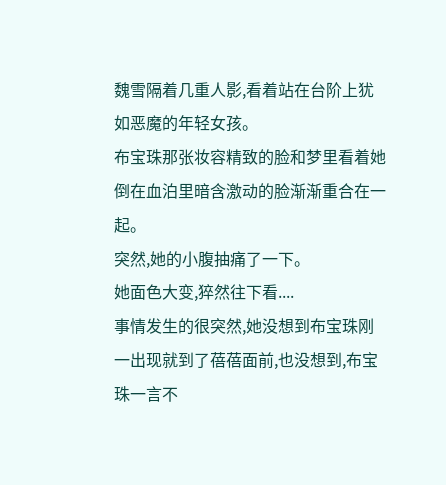魏雪隔着几重人影,看着站在台阶上犹如恶魔的年轻女孩。
布宝珠那张妆容精致的脸和梦里看着她倒在血泊里暗含激动的脸渐渐重合在一起。
突然,她的小腹抽痛了一下。
她面色大变,猝然往下看....
事情发生的很突然,她没想到布宝珠刚一出现就到了蓓蓓面前,也没想到,布宝珠一言不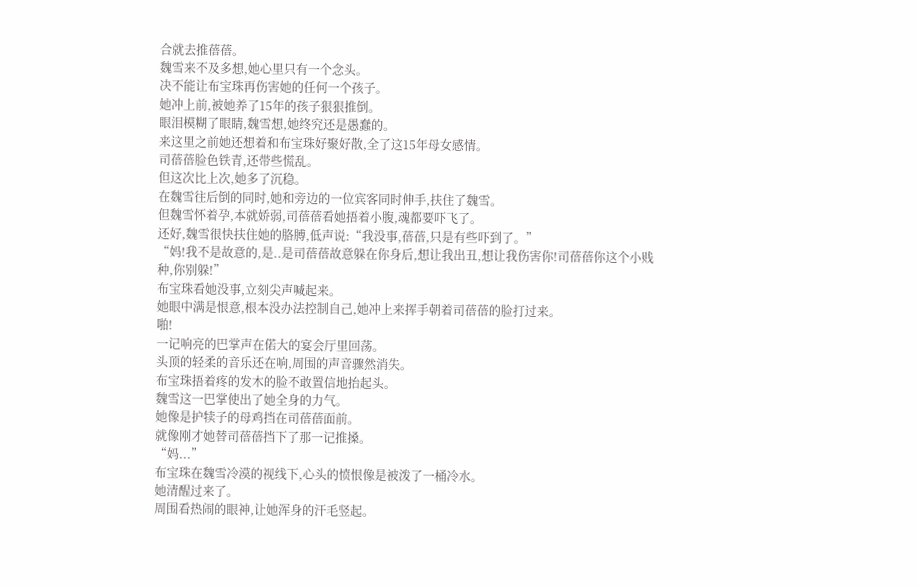合就去推蓓蓓。
魏雪来不及多想,她心里只有一个念头。
决不能让布宝珠再伤害她的任何一个孩子。
她冲上前,被她养了15年的孩子狠狠推倒。
眼泪模糊了眼睛,魏雪想,她终究还是愚蠢的。
来这里之前她还想着和布宝珠好聚好散,全了这15年母女感情。
司蓓蓓脸色铁青,还带些慌乱。
但这次比上次,她多了沉稳。
在魏雪往后倒的同时,她和旁边的一位宾客同时伸手,扶住了魏雪。
但魏雪怀着孕,本就娇弱,司蓓蓓看她捂着小腹,魂都要吓飞了。
还好,魏雪很快扶住她的胳膊,低声说:“我没事,蓓蓓,只是有些吓到了。”
“妈!我不是故意的,是..是司蓓蓓故意躲在你身后,想让我出丑,想让我伤害你!司蓓蓓你这个小贱种,你别躲!”
布宝珠看她没事,立刻尖声喊起来。
她眼中满是恨意,根本没办法控制自己,她冲上来挥手朝着司蓓蓓的脸打过来。
啪!
一记响亮的巴掌声在偌大的宴会厅里回荡。
头顶的轻柔的音乐还在响,周围的声音骤然消失。
布宝珠捂着疼的发木的脸不敢置信地抬起头。
魏雪这一巴掌使出了她全身的力气。
她像是护犊子的母鸡挡在司蓓蓓面前。
就像刚才她替司蓓蓓挡下了那一记推搡。
“妈...”
布宝珠在魏雪冷漠的视线下,心头的愤恨像是被泼了一桶冷水。
她清醒过来了。
周围看热闹的眼神,让她浑身的汗毛竖起。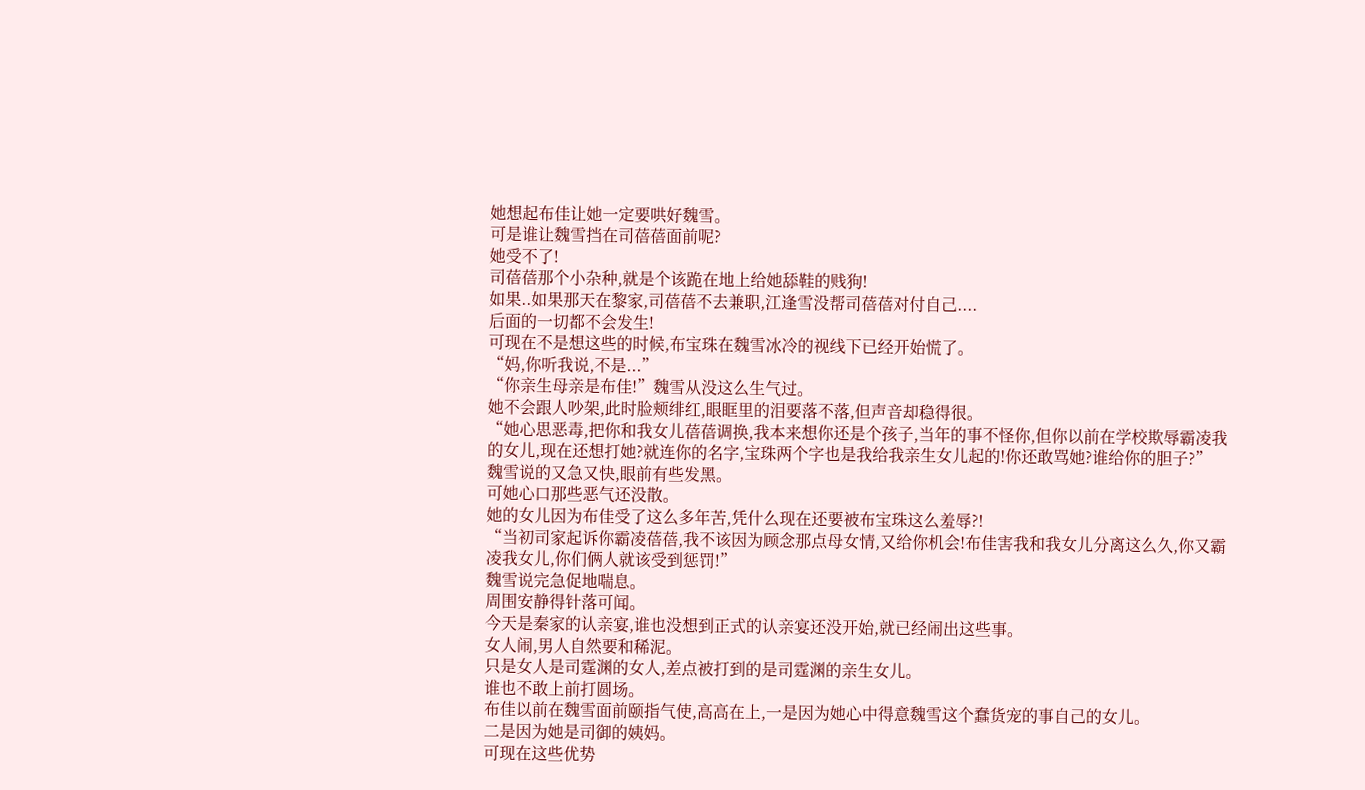她想起布佳让她一定要哄好魏雪。
可是谁让魏雪挡在司蓓蓓面前呢?
她受不了!
司蓓蓓那个小杂种,就是个该跪在地上给她舔鞋的贱狗!
如果..如果那天在黎家,司蓓蓓不去兼职,江逢雪没帮司蓓蓓对付自己....
后面的一切都不会发生!
可现在不是想这些的时候,布宝珠在魏雪冰冷的视线下已经开始慌了。
“妈,你听我说,不是...”
“你亲生母亲是布佳!”魏雪从没这么生气过。
她不会跟人吵架,此时脸颊绯红,眼眶里的泪要落不落,但声音却稳得很。
“她心思恶毒,把你和我女儿蓓蓓调换,我本来想你还是个孩子,当年的事不怪你,但你以前在学校欺辱霸凌我的女儿,现在还想打她?就连你的名字,宝珠两个字也是我给我亲生女儿起的!你还敢骂她?谁给你的胆子?”
魏雪说的又急又快,眼前有些发黑。
可她心口那些恶气还没散。
她的女儿因为布佳受了这么多年苦,凭什么现在还要被布宝珠这么羞辱?!
“当初司家起诉你霸凌蓓蓓,我不该因为顾念那点母女情,又给你机会!布佳害我和我女儿分离这么久,你又霸凌我女儿,你们俩人就该受到惩罚!”
魏雪说完急促地喘息。
周围安静得针落可闻。
今天是秦家的认亲宴,谁也没想到正式的认亲宴还没开始,就已经闹出这些事。
女人闹,男人自然要和稀泥。
只是女人是司霆渊的女人,差点被打到的是司霆渊的亲生女儿。
谁也不敢上前打圆场。
布佳以前在魏雪面前颐指气使,高高在上,一是因为她心中得意魏雪这个蠢货宠的事自己的女儿。
二是因为她是司御的姨妈。
可现在这些优势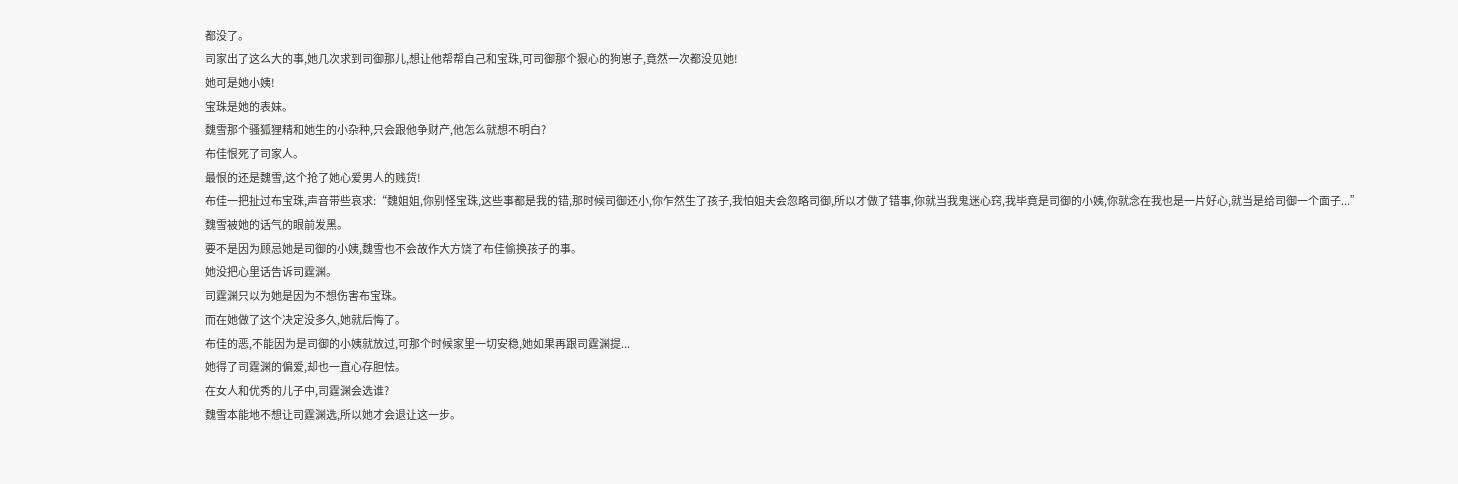都没了。
司家出了这么大的事,她几次求到司御那儿,想让他帮帮自己和宝珠,可司御那个狠心的狗崽子,竟然一次都没见她!
她可是她小姨!
宝珠是她的表妹。
魏雪那个骚狐狸精和她生的小杂种,只会跟他争财产,他怎么就想不明白?
布佳恨死了司家人。
最恨的还是魏雪,这个抢了她心爱男人的贱货!
布佳一把扯过布宝珠,声音带些哀求:“魏姐姐,你别怪宝珠,这些事都是我的错,那时候司御还小,你乍然生了孩子,我怕姐夫会忽略司御,所以才做了错事,你就当我鬼迷心窍,我毕竟是司御的小姨,你就念在我也是一片好心,就当是给司御一个面子...”
魏雪被她的话气的眼前发黑。
要不是因为顾忌她是司御的小姨,魏雪也不会故作大方饶了布佳偷换孩子的事。
她没把心里话告诉司霆渊。
司霆渊只以为她是因为不想伤害布宝珠。
而在她做了这个决定没多久,她就后悔了。
布佳的恶,不能因为是司御的小姨就放过,可那个时候家里一切安稳,她如果再跟司霆渊提...
她得了司霆渊的偏爱,却也一直心存胆怯。
在女人和优秀的儿子中,司霆渊会选谁?
魏雪本能地不想让司霆渊选,所以她才会退让这一步。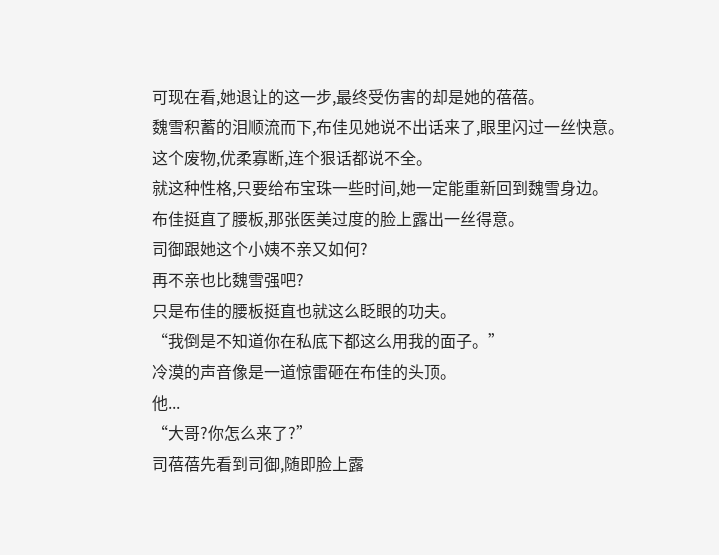可现在看,她退让的这一步,最终受伤害的却是她的蓓蓓。
魏雪积蓄的泪顺流而下,布佳见她说不出话来了,眼里闪过一丝快意。
这个废物,优柔寡断,连个狠话都说不全。
就这种性格,只要给布宝珠一些时间,她一定能重新回到魏雪身边。
布佳挺直了腰板,那张医美过度的脸上露出一丝得意。
司御跟她这个小姨不亲又如何?
再不亲也比魏雪强吧?
只是布佳的腰板挺直也就这么眨眼的功夫。
“我倒是不知道你在私底下都这么用我的面子。”
冷漠的声音像是一道惊雷砸在布佳的头顶。
他...
“大哥?你怎么来了?”
司蓓蓓先看到司御,随即脸上露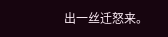出一丝迁怒来。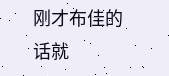刚才布佳的话就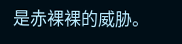是赤裸裸的威胁。